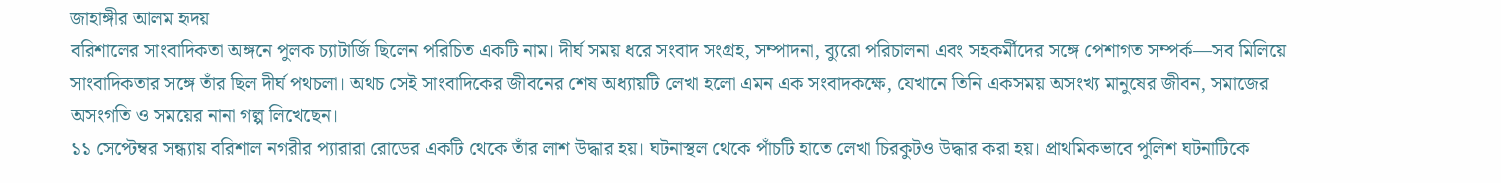জাহাঙ্গীর আলম হৃদয়
বরিশালের সাংবাদিকতা অঙ্গনে পুলক চ্যাটার্জি ছিলেন পরিচিত একটি নাম। দীর্ঘ সময় ধরে সংবাদ সংগ্রহ, সম্পাদনা, ব্যুরো পরিচালনা এবং সহকর্মীদের সঙ্গে পেশাগত সম্পর্ক—সব মিলিয়ে সাংবাদিকতার সঙ্গে তাঁর ছিল দীর্ঘ পথচলা। অথচ সেই সাংবাদিকের জীবনের শেষ অধ্যায়টি লেখা হলো এমন এক সংবাদকক্ষে, যেখানে তিনি একসময় অসংখ্য মানুষের জীবন, সমাজের অসংগতি ও সময়ের নানা গল্প লিখেছেন।
১১ সেপ্টেম্বর সন্ধ্যায় বরিশাল নগরীর প্যারারা রোডের একটি থেকে তাঁর লাশ উদ্ধার হয়। ঘটনাস্থল থেকে পাঁচটি হাতে লেখা চিরকুটও উদ্ধার করা হয়। প্রাথমিকভাবে পুলিশ ঘটনাটিকে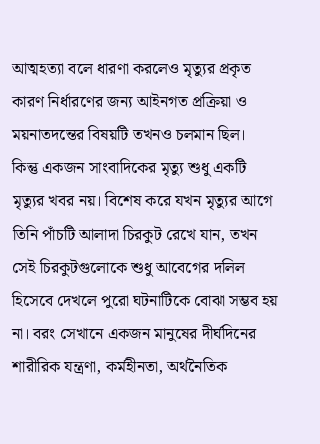আত্মহত্যা বলে ধারণা করলেও মৃত্যুর প্রকৃত কারণ নির্ধারণের জন্য আইনগত প্রক্রিয়া ও ময়নাতদন্তের বিষয়টি তখনও চলমান ছিল।
কিন্তু একজন সাংবাদিকের মৃত্যু শুধু একটি মৃত্যুর খবর নয়। বিশেষ করে যখন মৃত্যুর আগে তিনি পাঁচটি আলাদা চিরকুট রেখে যান, তখন সেই চিরকুটগুলোকে শুধু আবেগের দলিল হিসেবে দেখলে পুরো ঘটনাটিকে বোঝা সম্ভব হয় না। বরং সেখানে একজন মানুষের দীর্ঘদিনের শারীরিক যন্ত্রণা, কর্মহীনতা, অর্থনৈতিক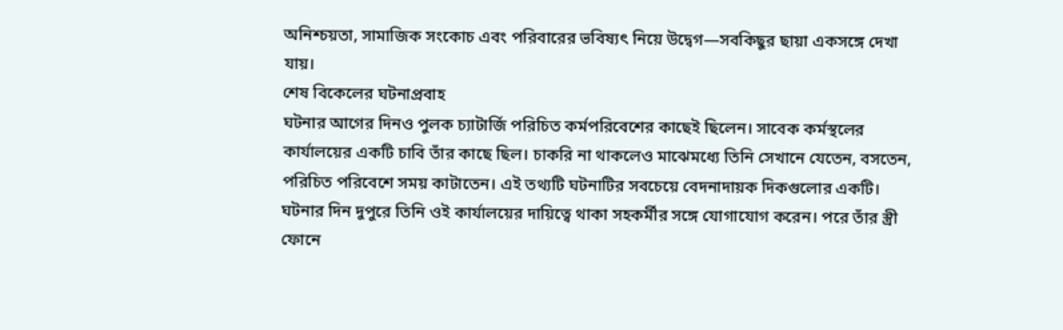অনিশ্চয়তা, সামাজিক সংকোচ এবং পরিবারের ভবিষ্যৎ নিয়ে উদ্বেগ—সবকিছুর ছায়া একসঙ্গে দেখা যায়।
শেষ বিকেলের ঘটনাপ্রবাহ
ঘটনার আগের দিনও পুলক চ্যাটার্জি পরিচিত কর্মপরিবেশের কাছেই ছিলেন। সাবেক কর্মস্থলের কার্যালয়ের একটি চাবি তাঁর কাছে ছিল। চাকরি না থাকলেও মাঝেমধ্যে তিনি সেখানে যেতেন, বসতেন, পরিচিত পরিবেশে সময় কাটাতেন। এই তথ্যটি ঘটনাটির সবচেয়ে বেদনাদায়ক দিকগুলোর একটি।
ঘটনার দিন দুপুরে তিনি ওই কার্যালয়ের দায়িত্বে থাকা সহকর্মীর সঙ্গে যোগাযোগ করেন। পরে তাঁর স্ত্রী ফোনে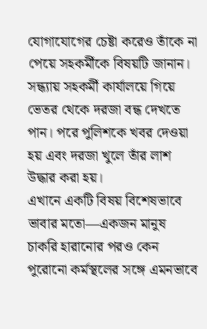যোগাযোগের চেষ্টা করেও তাঁকে না পেয়ে সহকর্মীকে বিষয়টি জানান। সন্ধ্যায় সহকর্মী কার্যালয়ে গিয়ে ভেতর থেকে দরজা বন্ধ দেখতে পান। পরে পুলিশকে খবর দেওয়া হয় এবং দরজা খুলে তাঁর লাশ উদ্ধার করা হয়।
এখানে একটি বিষয় বিশেষভাবে ভাবার মতো—একজন মানুষ চাকরি হারানোর পরও কেন পুরোনো কর্মস্থলের সঙ্গে এমনভাবে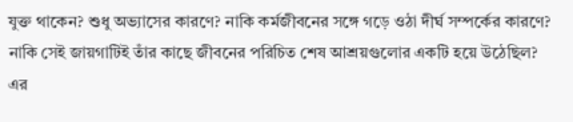যুক্ত থাকেন? শুধু অভ্যাসের কারণে? নাকি কর্মজীবনের সঙ্গে গড়ে ওঠা দীর্ঘ সম্পর্কের কারণে? নাকি সেই জায়গাটিই তাঁর কাছে জীবনের পরিচিত শেষ আশ্রয়গুলোর একটি হয়ে উঠেছিল?
এর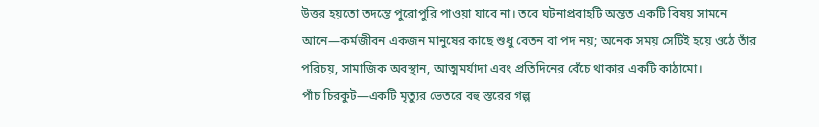উত্তর হয়তো তদন্তে পুরোপুরি পাওয়া যাবে না। তবে ঘটনাপ্রবাহটি অন্তত একটি বিষয় সামনে আনে—কর্মজীবন একজন মানুষের কাছে শুধু বেতন বা পদ নয়; অনেক সময় সেটিই হয়ে ওঠে তাঁর পরিচয়, সামাজিক অবস্থান, আত্মমর্যাদা এবং প্রতিদিনের বেঁচে থাকার একটি কাঠামো।
পাঁচ চিরকুট—একটি মৃত্যুর ভেতরে বহু স্তরের গল্প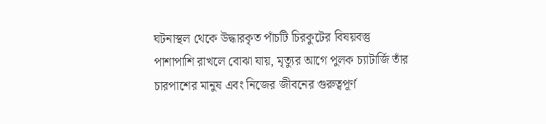ঘটনাস্থল থেকে উদ্ধারকৃত পাঁচটি চিরকুটের বিষয়বস্তু পাশাপাশি রাখলে বোঝা যায়, মৃত্যুর আগে পুলক চ্যাটার্জি তাঁর চারপাশের মানুষ এবং নিজের জীবনের গুরুত্বপূর্ণ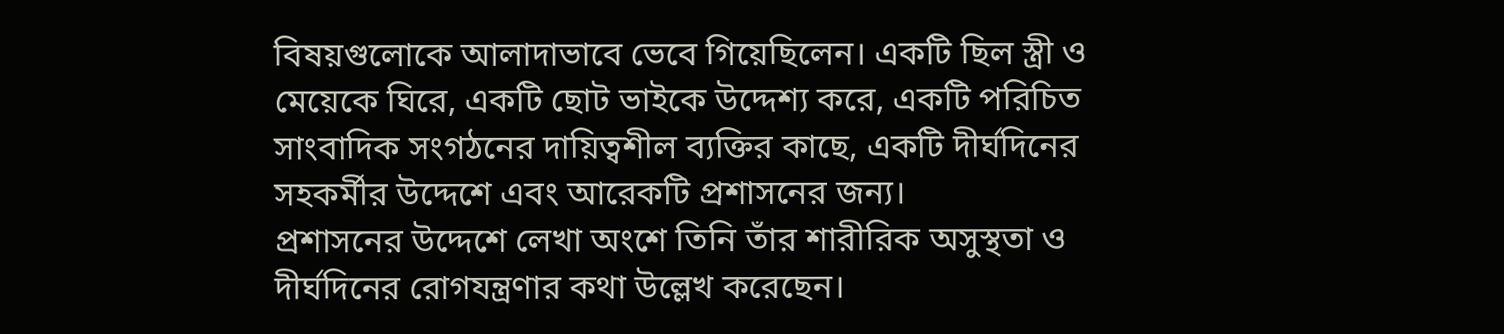বিষয়গুলোকে আলাদাভাবে ভেবে গিয়েছিলেন। একটি ছিল স্ত্রী ও মেয়েকে ঘিরে, একটি ছোট ভাইকে উদ্দেশ্য করে, একটি পরিচিত সাংবাদিক সংগঠনের দায়িত্বশীল ব্যক্তির কাছে, একটি দীর্ঘদিনের সহকর্মীর উদ্দেশে এবং আরেকটি প্রশাসনের জন্য।
প্রশাসনের উদ্দেশে লেখা অংশে তিনি তাঁর শারীরিক অসুস্থতা ও দীর্ঘদিনের রোগযন্ত্রণার কথা উল্লেখ করেছেন।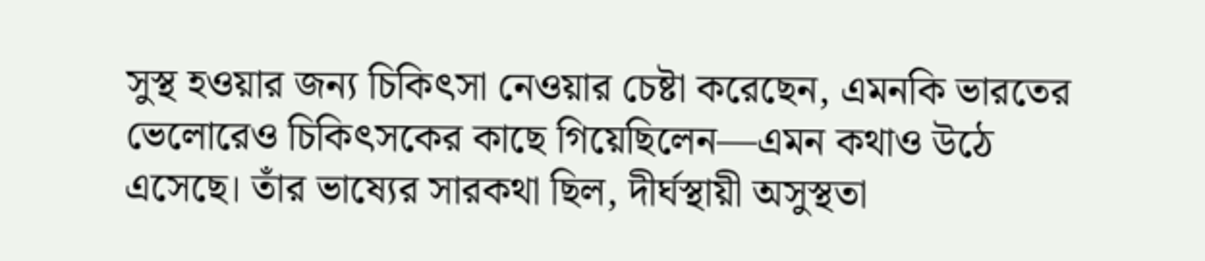সুস্থ হওয়ার জন্য চিকিৎসা নেওয়ার চেষ্টা করেছেন, এমনকি ভারতের ভেলোরেও চিকিৎসকের কাছে গিয়েছিলেন—এমন কথাও উঠে এসেছে। তাঁর ভাষ্যের সারকথা ছিল, দীর্ঘস্থায়ী অসুস্থতা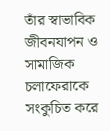তাঁর স্বাভাবিক জীবনযাপন ও সামাজিক চলাফেরাকে সংকুচিত করে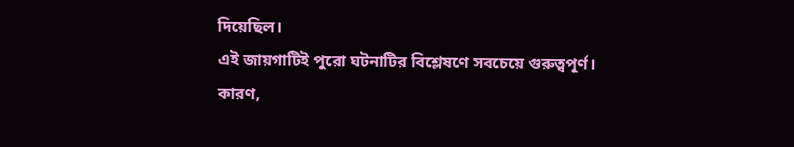দিয়েছিল।
এই জায়গাটিই পুরো ঘটনাটির বিশ্লেষণে সবচেয়ে গুরুত্বপূর্ণ।
কারণ,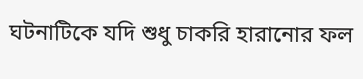ঘটনাটিকে যদি শুধু চাকরি হারানোর ফল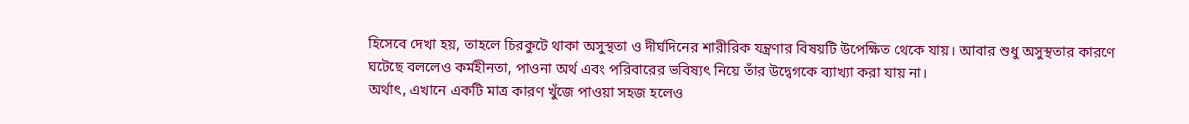হিসেবে দেখা হয়, তাহলে চিরকুটে থাকা অসুস্থতা ও দীর্ঘদিনের শারীরিক যন্ত্রণার বিষয়টি উপেক্ষিত থেকে যায়। আবার শুধু অসুস্থতার কারণে ঘটেছে বললেও কর্মহীনতা, পাওনা অর্থ এবং পরিবারের ভবিষ্যৎ নিয়ে তাঁর উদ্বেগকে ব্যাখ্যা করা যায় না।
অর্থাৎ, এখানে একটি মাত্র কারণ খুঁজে পাওয়া সহজ হলেও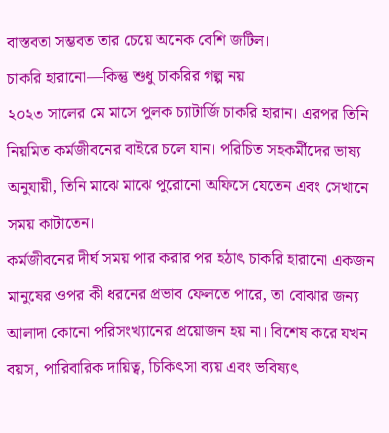বাস্তবতা সম্ভবত তার চেয়ে অনেক বেশি জটিল।
চাকরি হারানো—কিন্তু শুধু চাকরির গল্প নয়
২০২৩ সালের মে মাসে পুলক চ্যাটার্জি চাকরি হারান। এরপর তিনি নিয়মিত কর্মজীবনের বাইরে চলে যান। পরিচিত সহকর্মীদের ভাষ্য অনুযায়ী, তিনি মাঝে মাঝে পুরোনো অফিসে যেতেন এবং সেখানে সময় কাটাতেন।
কর্মজীবনের দীর্ঘ সময় পার করার পর হঠাৎ চাকরি হারানো একজন মানুষের ওপর কী ধরনের প্রভাব ফেলতে পারে, তা বোঝার জন্য আলাদা কোনো পরিসংখ্যানের প্রয়োজন হয় না। বিশেষ করে যখন বয়স, পারিবারিক দায়িত্ব, চিকিৎসা ব্যয় এবং ভবিষ্যৎ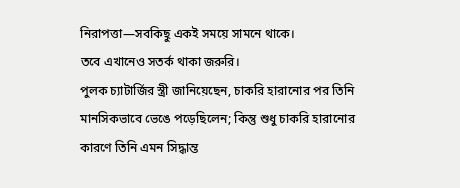নিরাপত্তা—সবকিছু একই সময়ে সামনে থাকে।
তবে এখানেও সতর্ক থাকা জরুরি।
পুলক চ্যাটার্জির স্ত্রী জানিয়েছেন, চাকরি হারানোর পর তিনি মানসিকভাবে ভেঙে পড়েছিলেন; কিন্তু শুধু চাকরি হারানোর কারণে তিনি এমন সিদ্ধান্ত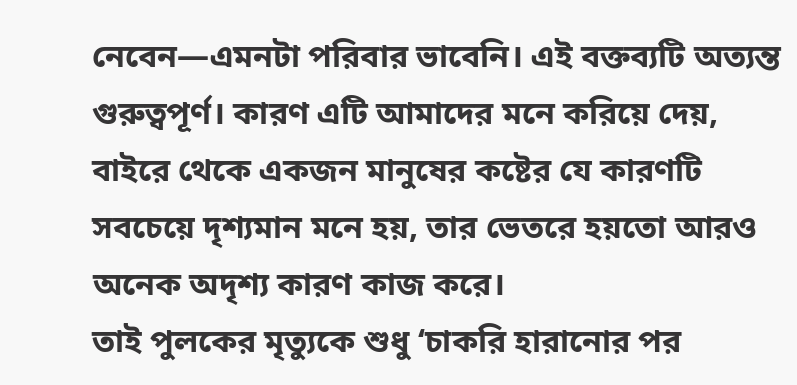নেবেন—এমনটা পরিবার ভাবেনি। এই বক্তব্যটি অত্যন্ত গুরুত্বপূর্ণ। কারণ এটি আমাদের মনে করিয়ে দেয়, বাইরে থেকে একজন মানুষের কষ্টের যে কারণটি সবচেয়ে দৃশ্যমান মনে হয়, তার ভেতরে হয়তো আরও অনেক অদৃশ্য কারণ কাজ করে।
তাই পুলকের মৃত্যুকে শুধু ‘চাকরি হারানোর পর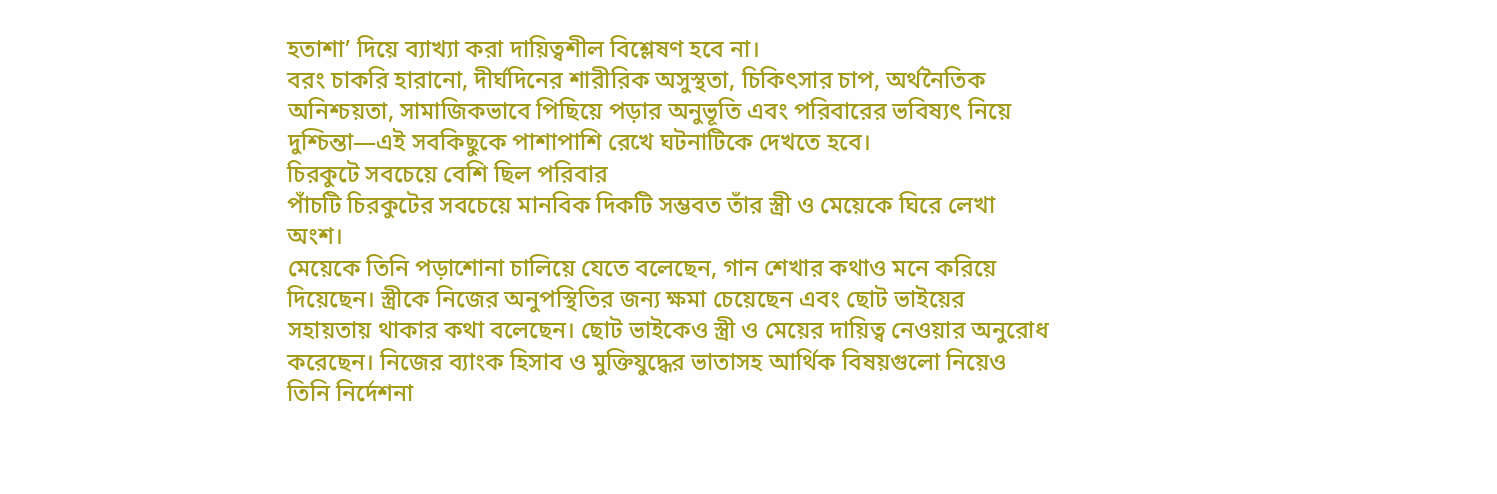হতাশা’ দিয়ে ব্যাখ্যা করা দায়িত্বশীল বিশ্লেষণ হবে না।
বরং চাকরি হারানো, দীর্ঘদিনের শারীরিক অসুস্থতা, চিকিৎসার চাপ, অর্থনৈতিক অনিশ্চয়তা, সামাজিকভাবে পিছিয়ে পড়ার অনুভূতি এবং পরিবারের ভবিষ্যৎ নিয়ে দুশ্চিন্তা—এই সবকিছুকে পাশাপাশি রেখে ঘটনাটিকে দেখতে হবে।
চিরকুটে সবচেয়ে বেশি ছিল পরিবার
পাঁচটি চিরকুটের সবচেয়ে মানবিক দিকটি সম্ভবত তাঁর স্ত্রী ও মেয়েকে ঘিরে লেখা অংশ।
মেয়েকে তিনি পড়াশোনা চালিয়ে যেতে বলেছেন, গান শেখার কথাও মনে করিয়ে দিয়েছেন। স্ত্রীকে নিজের অনুপস্থিতির জন্য ক্ষমা চেয়েছেন এবং ছোট ভাইয়ের সহায়তায় থাকার কথা বলেছেন। ছোট ভাইকেও স্ত্রী ও মেয়ের দায়িত্ব নেওয়ার অনুরোধ করেছেন। নিজের ব্যাংক হিসাব ও মুক্তিযুদ্ধের ভাতাসহ আর্থিক বিষয়গুলো নিয়েও তিনি নির্দেশনা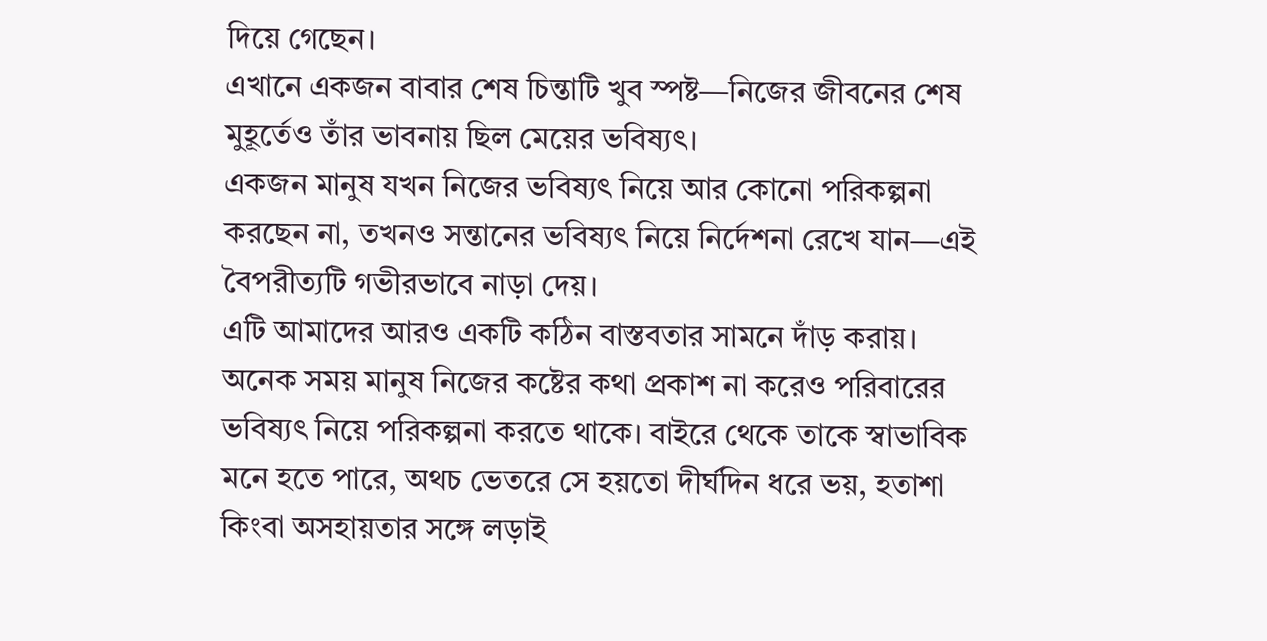দিয়ে গেছেন।
এখানে একজন বাবার শেষ চিন্তাটি খুব স্পষ্ট—নিজের জীবনের শেষ মুহূর্তেও তাঁর ভাবনায় ছিল মেয়ের ভবিষ্যৎ।
একজন মানুষ যখন নিজের ভবিষ্যৎ নিয়ে আর কোনো পরিকল্পনা করছেন না, তখনও সন্তানের ভবিষ্যৎ নিয়ে নির্দেশনা রেখে যান—এই বৈপরীত্যটি গভীরভাবে নাড়া দেয়।
এটি আমাদের আরও একটি কঠিন বাস্তবতার সামনে দাঁড় করায়। অনেক সময় মানুষ নিজের কষ্টের কথা প্রকাশ না করেও পরিবারের ভবিষ্যৎ নিয়ে পরিকল্পনা করতে থাকে। বাইরে থেকে তাকে স্বাভাবিক মনে হতে পারে, অথচ ভেতরে সে হয়তো দীর্ঘদিন ধরে ভয়, হতাশা কিংবা অসহায়তার সঙ্গে লড়াই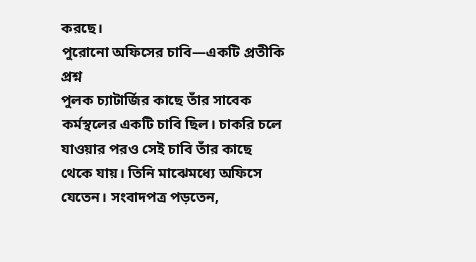করছে।
পুরোনো অফিসের চাবি—একটি প্রতীকি প্রশ্ন
পুলক চ্যাটার্জির কাছে তাঁর সাবেক কর্মস্থলের একটি চাবি ছিল। চাকরি চলে যাওয়ার পরও সেই চাবি তাঁর কাছে থেকে যায়। তিনি মাঝেমধ্যে অফিসে যেতেন। সংবাদপত্র পড়তেন,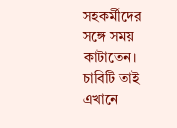সহকর্মীদের সঙ্গে সময় কাটাতেন।
চাবিটি তাই এখানে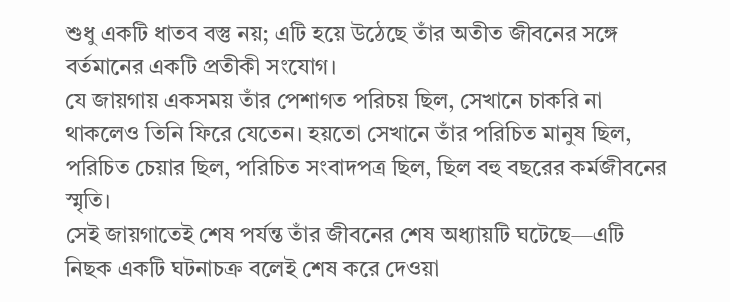শুধু একটি ধাতব বস্তু নয়; এটি হয়ে উঠেছে তাঁর অতীত জীবনের সঙ্গে বর্তমানের একটি প্রতীকী সংযোগ।
যে জায়গায় একসময় তাঁর পেশাগত পরিচয় ছিল, সেখানে চাকরি না থাকলেও তিনি ফিরে যেতেন। হয়তো সেখানে তাঁর পরিচিত মানুষ ছিল, পরিচিত চেয়ার ছিল, পরিচিত সংবাদপত্র ছিল, ছিল বহু বছরের কর্মজীবনের স্মৃতি।
সেই জায়গাতেই শেষ পর্যন্ত তাঁর জীবনের শেষ অধ্যায়টি ঘটেছে—এটি নিছক একটি ঘটনাচক্র বলেই শেষ করে দেওয়া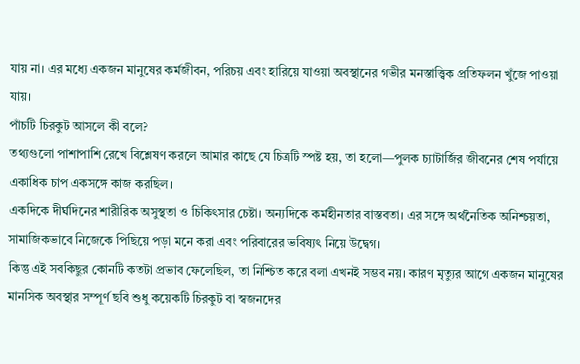যায় না। এর মধ্যে একজন মানুষের কর্মজীবন, পরিচয় এবং হারিয়ে যাওয়া অবস্থানের গভীর মনস্তাত্ত্বিক প্রতিফলন খুঁজে পাওয়া যায়।
পাঁচটি চিরকুট আসলে কী বলে?
তথ্যগুলো পাশাপাশি রেখে বিশ্লেষণ করলে আমার কাছে যে চিত্রটি স্পষ্ট হয়, তা হলো—পুলক চ্যাটার্জির জীবনের শেষ পর্যায়ে একাধিক চাপ একসঙ্গে কাজ করছিল।
একদিকে দীর্ঘদিনের শারীরিক অসুস্থতা ও চিকিৎসার চেষ্টা। অন্যদিকে কর্মহীনতার বাস্তবতা। এর সঙ্গে অর্থনৈতিক অনিশ্চয়তা, সামাজিকভাবে নিজেকে পিছিয়ে পড়া মনে করা এবং পরিবারের ভবিষ্যৎ নিয়ে উদ্বেগ।
কিন্তু এই সবকিছুর কোনটি কতটা প্রভাব ফেলেছিল, তা নিশ্চিত করে বলা এখনই সম্ভব নয়। কারণ মৃত্যুর আগে একজন মানুষের মানসিক অবস্থার সম্পূর্ণ ছবি শুধু কয়েকটি চিরকুট বা স্বজনদের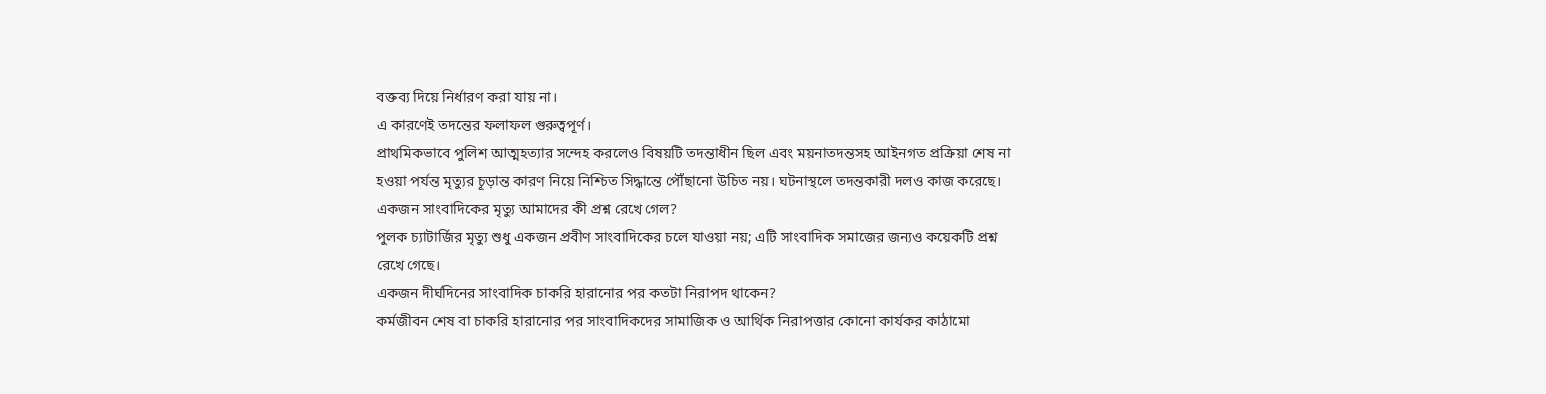বক্তব্য দিয়ে নির্ধারণ করা যায় না।
এ কারণেই তদন্তের ফলাফল গুরুত্বপূর্ণ।
প্রাথমিকভাবে পুলিশ আত্মহত্যার সন্দেহ করলেও বিষয়টি তদন্তাধীন ছিল এবং ময়নাতদন্তসহ আইনগত প্রক্রিয়া শেষ না হওয়া পর্যন্ত মৃত্যুর চূড়ান্ত কারণ নিয়ে নিশ্চিত সিদ্ধান্তে পৌঁছানো উচিত নয়। ঘটনাস্থলে তদন্তকারী দলও কাজ করেছে।
একজন সাংবাদিকের মৃত্যু আমাদের কী প্রশ্ন রেখে গেল?
পুলক চ্যাটার্জির মৃত্যু শুধু একজন প্রবীণ সাংবাদিকের চলে যাওয়া নয়; এটি সাংবাদিক সমাজের জন্যও কয়েকটি প্রশ্ন রেখে গেছে।
একজন দীর্ঘদিনের সাংবাদিক চাকরি হারানোর পর কতটা নিরাপদ থাকেন?
কর্মজীবন শেষ বা চাকরি হারানোর পর সাংবাদিকদের সামাজিক ও আর্থিক নিরাপত্তার কোনো কার্যকর কাঠামো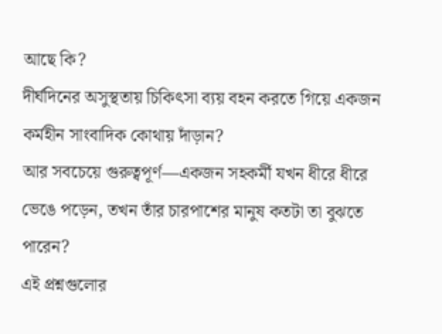আছে কি?
দীর্ঘদিনের অসুস্থতায় চিকিৎসা ব্যয় বহন করতে গিয়ে একজন কর্মহীন সাংবাদিক কোথায় দাঁড়ান?
আর সবচেয়ে গুরুত্বপূর্ণ—একজন সহকর্মী যখন ধীরে ধীরে ভেঙে পড়েন, তখন তাঁর চারপাশের মানুষ কতটা তা বুঝতে পারেন?
এই প্রশ্নগুলোর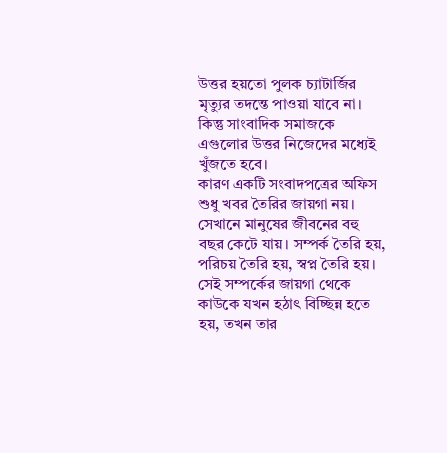উত্তর হয়তো পুলক চ্যাটার্জির মৃত্যুর তদন্তে পাওয়া যাবে না। কিন্তু সাংবাদিক সমাজকে এগুলোর উত্তর নিজেদের মধ্যেই খুঁজতে হবে।
কারণ একটি সংবাদপত্রের অফিস শুধু খবর তৈরির জায়গা নয়। সেখানে মানুষের জীবনের বহু বছর কেটে যায়। সম্পর্ক তৈরি হয়, পরিচয় তৈরি হয়, স্বপ্ন তৈরি হয়। সেই সম্পর্কের জায়গা থেকে কাউকে যখন হঠাৎ বিচ্ছিন্ন হতে হয়, তখন তার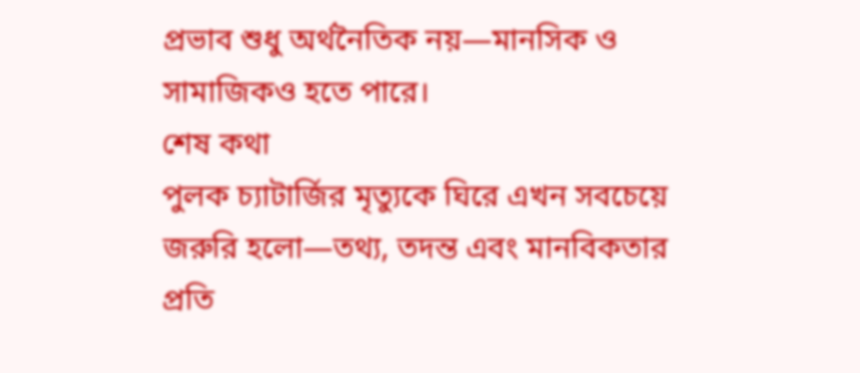প্রভাব শুধু অর্থনৈতিক নয়—মানসিক ও সামাজিকও হতে পারে।
শেষ কথা
পুলক চ্যাটার্জির মৃত্যুকে ঘিরে এখন সবচেয়ে জরুরি হলো—তথ্য, তদন্ত এবং মানবিকতার প্রতি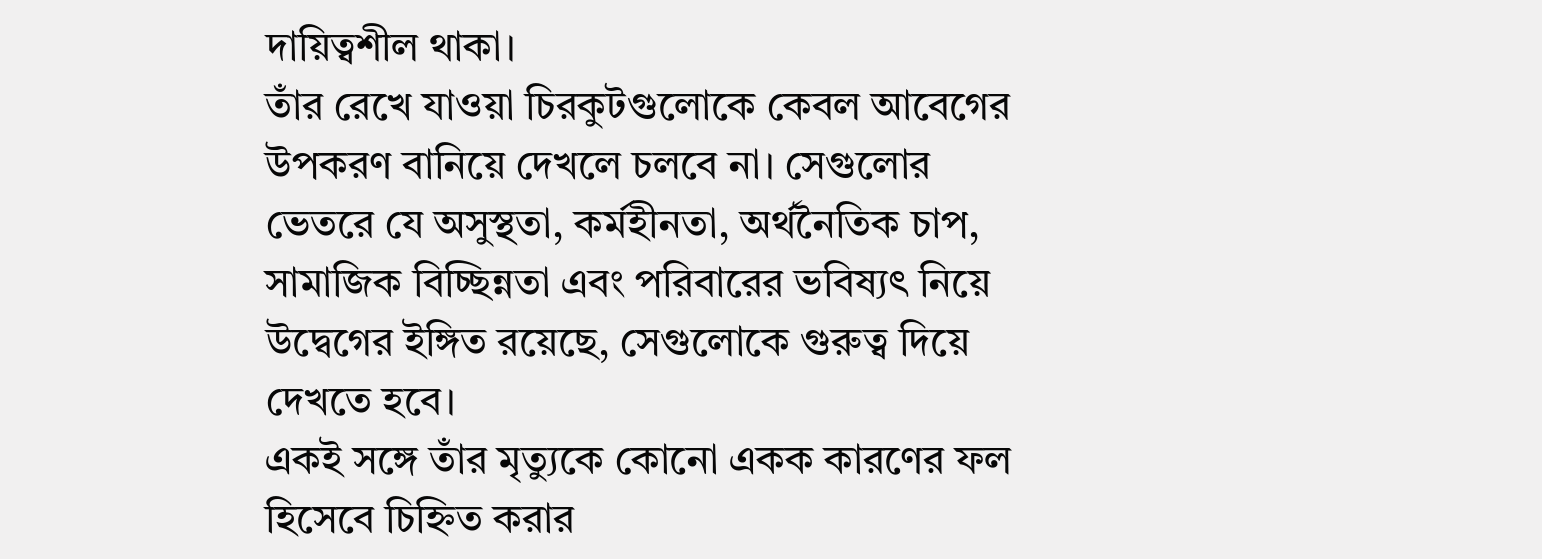দায়িত্বশীল থাকা।
তাঁর রেখে যাওয়া চিরকুটগুলোকে কেবল আবেগের উপকরণ বানিয়ে দেখলে চলবে না। সেগুলোর ভেতরে যে অসুস্থতা, কর্মহীনতা, অর্থনৈতিক চাপ, সামাজিক বিচ্ছিন্নতা এবং পরিবারের ভবিষ্যৎ নিয়ে উদ্বেগের ইঙ্গিত রয়েছে, সেগুলোকে গুরুত্ব দিয়ে দেখতে হবে।
একই সঙ্গে তাঁর মৃত্যুকে কোনো একক কারণের ফল হিসেবে চিহ্নিত করার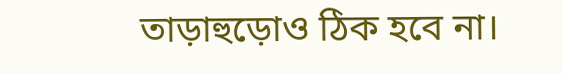তাড়াহুড়োও ঠিক হবে না।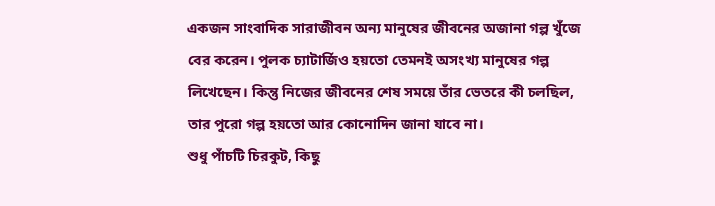একজন সাংবাদিক সারাজীবন অন্য মানুষের জীবনের অজানা গল্প খুঁজে বের করেন। পুলক চ্যাটার্জিও হয়তো তেমনই অসংখ্য মানুষের গল্প লিখেছেন। কিন্তু নিজের জীবনের শেষ সময়ে তাঁর ভেতরে কী চলছিল, তার পুরো গল্প হয়তো আর কোনোদিন জানা যাবে না।
শুধু পাঁচটি চিরকুট, কিছু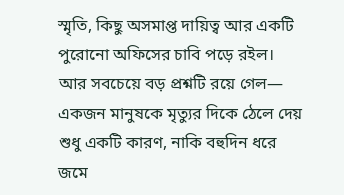স্মৃতি, কিছু অসমাপ্ত দায়িত্ব আর একটি পুরোনো অফিসের চাবি পড়ে রইল।
আর সবচেয়ে বড় প্রশ্নটি রয়ে গেল—
একজন মানুষকে মৃত্যুর দিকে ঠেলে দেয় শুধু একটি কারণ, নাকি বহুদিন ধরে জমে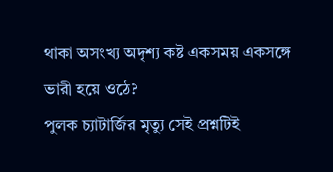থাকা অসংখ্য অদৃশ্য কষ্ট একসময় একসঙ্গে ভারী হয়ে ওঠে?
পুলক চ্যাটার্জির মৃত্যু সেই প্রশ্নটিই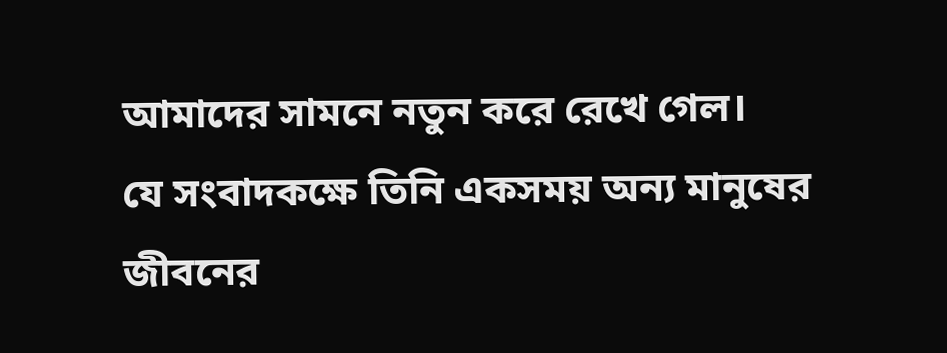আমাদের সামনে নতুন করে রেখে গেল।
যে সংবাদকক্ষে তিনি একসময় অন্য মানুষের জীবনের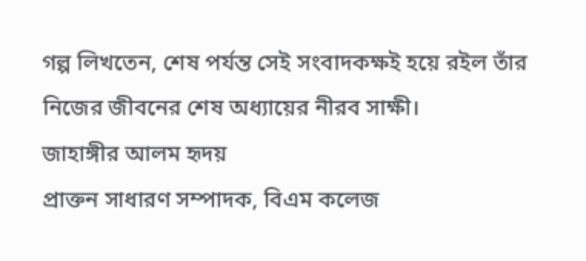গল্প লিখতেন, শেষ পর্যন্ত সেই সংবাদকক্ষই হয়ে রইল তাঁর নিজের জীবনের শেষ অধ্যায়ের নীরব সাক্ষী।
জাহাঙ্গীর আলম হৃদয়
প্রাক্তন সাধারণ সম্পাদক, বিএম কলেজ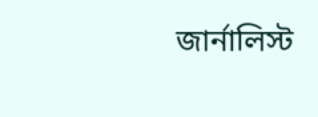জার্নালিস্ট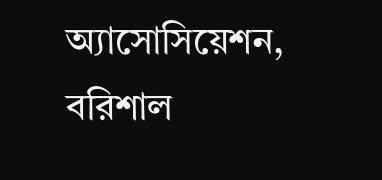অ্যাসোসিয়েশন, বরিশাল